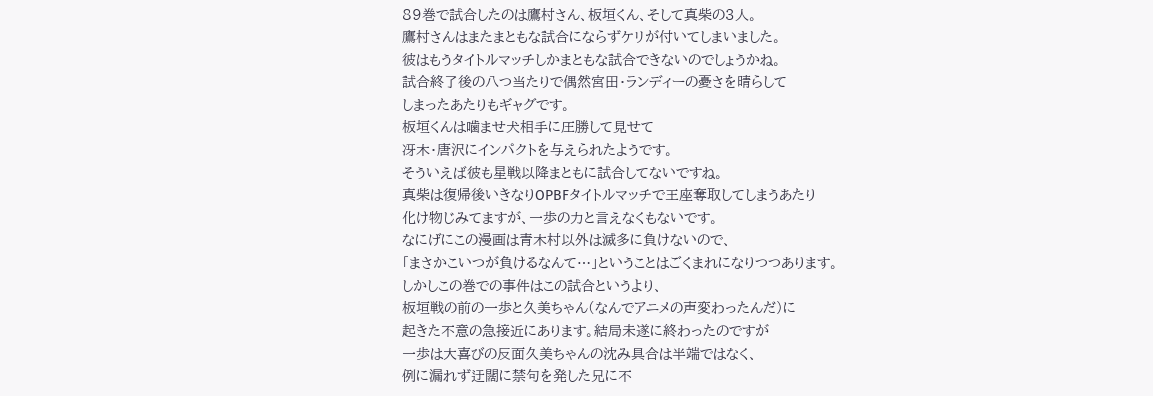89巻で試合したのは鷹村さん、板垣くん、そして真柴の3人。
鷹村さんはまたまともな試合にならずケリが付いてしまいました。
彼はもうタイトルマッチしかまともな試合できないのでしょうかね。
試合終了後の八つ当たりで偶然宮田・ランディーの憂さを晴らして
しまったあたりもギャグです。
板垣くんは噛ませ犬相手に圧勝して見せて
冴木・唐沢にインパクトを与えられたようです。
そういえば彼も星戦以降まともに試合してないですね。
真柴は復帰後いきなりOPBFタイトルマッチで王座奪取してしまうあたり
化け物じみてますが、一歩の力と言えなくもないです。
なにげにこの漫画は青木村以外は滅多に負けないので、
「まさかこいつが負けるなんて…」ということはごくまれになりつつあります。
しかしこの巻での事件はこの試合というより、
板垣戦の前の一歩と久美ちゃん(なんでアニメの声変わったんだ)に
起きた不意の急接近にあります。結局未遂に終わったのですが
一歩は大喜びの反面久美ちゃんの沈み具合は半端ではなく、
例に漏れず迂闊に禁句を発した兄に不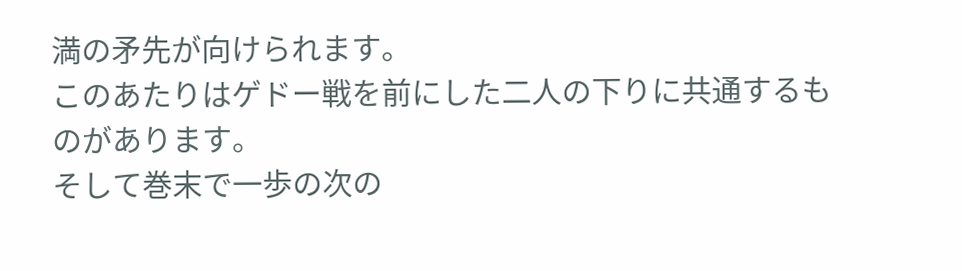満の矛先が向けられます。
このあたりはゲドー戦を前にした二人の下りに共通するものがあります。
そして巻末で一歩の次の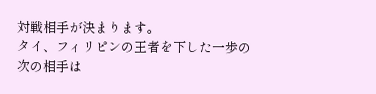対戦相手が決まります。
タイ、フィリピンの王者を下した一歩の次の相手は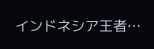インドネシア王者…